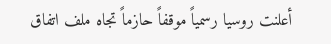أعلنت روسيا رسمياً موقفاً حازماً تجاه ملف اتفاق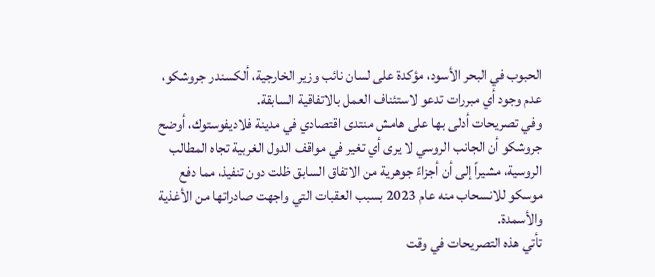الحبوب في البحر الأسود، مؤكدة على لسان نائب وزير الخارجية، ألكسندر جروشكو، عدم وجود أي مبررات تدعو لاستئناف العمل بالاتفاقية السابقة.
وفي تصريحات أدلى بها على هامش منتدى اقتصادي في مدينة فلاديفوستوك، أوضح جروشكو أن الجانب الروسي لا يرى أي تغير في مواقف الدول الغربية تجاه المطالب الروسية، مشيراً إلى أن أجزاءً جوهرية من الاتفاق السابق ظلت دون تنفيذ، مما دفع موسكو للانسحاب منه عام 2023 بسبب العقبات التي واجهت صادراتها من الأغذية والأسمدة.
تأتي هذه التصريحات في وقت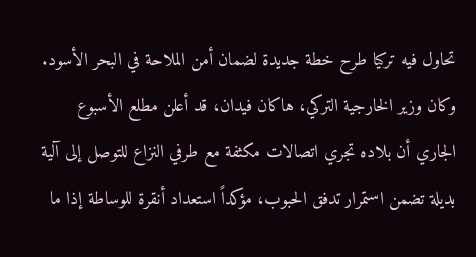تحاول فيه تركيا طرح خطة جديدة لضمان أمن الملاحة في البحر الأسود. وكان وزير الخارجية التركي، هاكان فيدان، قد أعلن مطلع الأسبوع الجاري أن بلاده تجري اتصالات مكثفة مع طرفي النزاع للتوصل إلى آلية بديلة تضمن استمرار تدفق الحبوب، مؤكداً استعداد أنقرة للوساطة إذا ما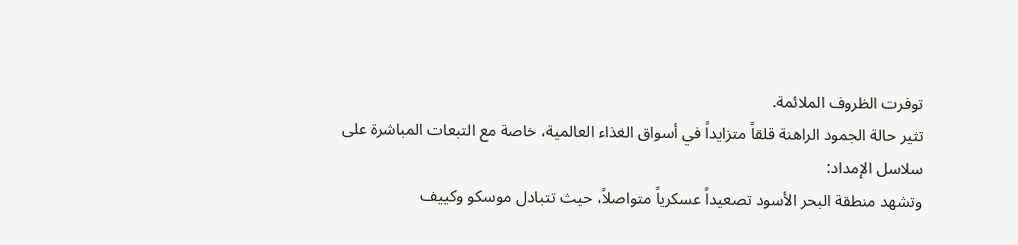توفرت الظروف الملائمة.
تثير حالة الجمود الراهنة قلقاً متزايداً في أسواق الغذاء العالمية، خاصة مع التبعات المباشرة على سلاسل الإمداد:
وتشهد منطقة البحر الأسود تصعيداً عسكرياً متواصلاً، حيث تتبادل موسكو وكييف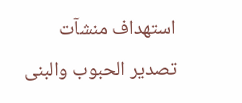استهداف منشآت تصدير الحبوب والبنى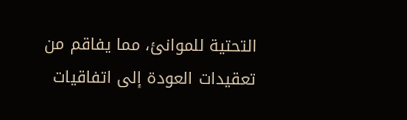التحتية للموانئ، مما يفاقم من تعقيدات العودة إلى اتفاقيات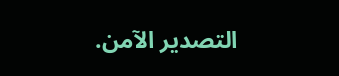التصدير الآمن.